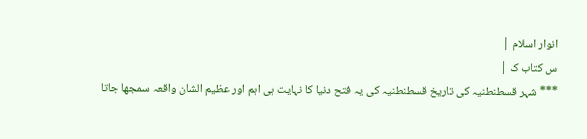انوار اسلام |
س کتاب ک |
*** شہر قسطنطنیہ کی تاریخ قسطنطنیہ کی یہ فتح دنیا کا نہایت ہی اہم اور عظیم الشان واقعہ سمجھا جاتا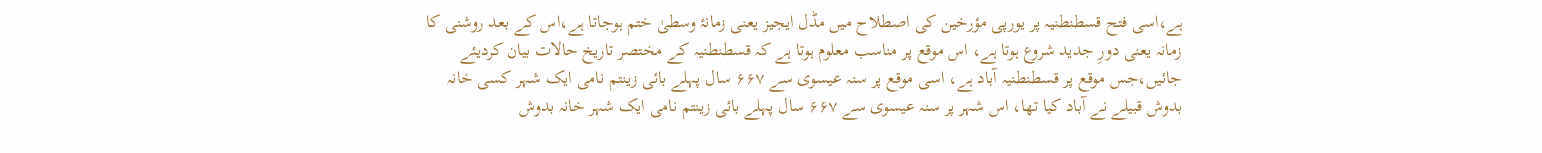ہے،اسی فتح قسطنطنیہ پر یورپی مؤرخین کی اصطلاح میں مڈل ایجیز یعنی زمانۂ وسطیٰ ختم ہوجاتا ہے،اس کے بعد روشنی کا زمانہ یعنی دورِ جدید شروع ہوتا ہے، اس موقع پر مناسب معلوم ہوتا ہے کہ قسطنطنیہ کے مختصر تاریخ حالات بیان کردیئے جائیں،جس موقع پر قسطنطنیہ آباد ہے، اسی موقع پر سنہ عیسوی سے ۶۶۷ سال پہلے بائی زینتم نامی ایک شہر کسی خانہ بدوش قبیلے نے آباد کیا تھا، اس شہر پر سنہ عیسوی سے ۶۶۷ سال پہلے بائی زینتم نامی ایک شہر خانہ بدوش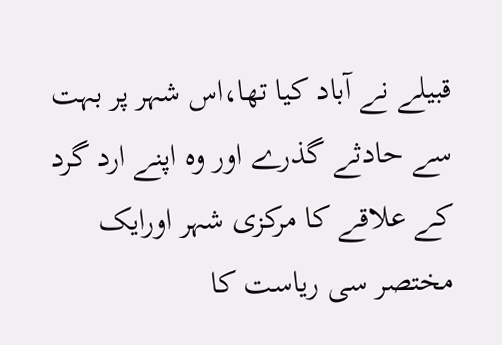قبیلے نے آباد کیا تھا،اس شہر پر بہت سے حادثے گذرے اور وہ اپنے ارد گرد کے علاقے کا مرکزی شہر اورایک مختصر سی ریاست کا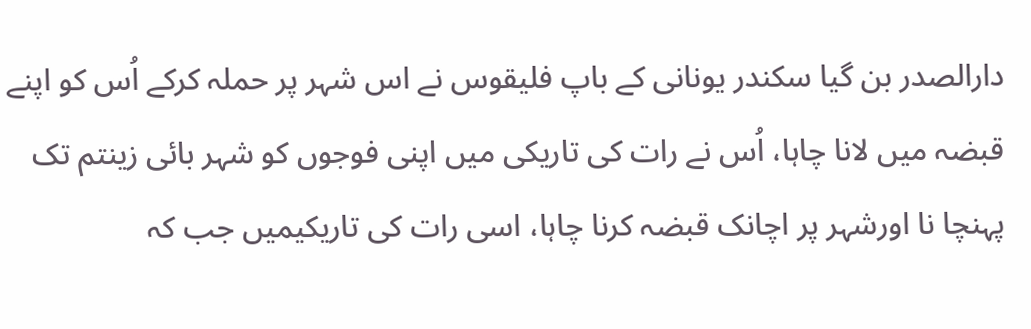دارالصدر بن گیا سکندر یونانی کے باپ فلیقوس نے اس شہر پر حملہ کرکے اُس کو اپنے قبضہ میں لانا چاہا، اُس نے رات کی تاریکی میں اپنی فوجوں کو شہر بائی زینتم تک پہنچا نا اورشہر پر اچانک قبضہ کرنا چاہا، اسی رات کی تاریکیمیں جب کہ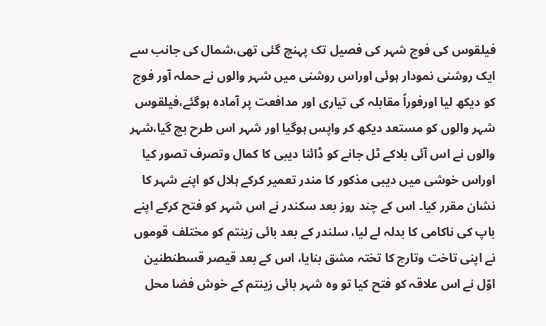فیلقوس کی فوج شہر کی فصیل تک پہنچ گئی تھی،شمال کی جانب سے ایک روشنی نمودار ہوئی اوراس روشنی میں شہر والوں نے حملہ آور فوج کو دیکھ لیا اورفوراً مقابلہ کی تیاری اور مدافعت پر آمادہ ہوگئے،فیلقوس شہر والوں کو مستعد دیکھ کر واپس ہوگیا اور شہر اس طرح بچ گیا،شہر والوں نے اس آئی بلاکے ٹل جانے کو ڈائنا دیبی کا کمال وتصرف تصور کیا اوراس خوشی میں دیبی مذکور کا مندر تعمیر کرکے ہلال کو اپنے شہر کا نشان مقرر کیا۔ اس کے چند روز بعد سکندر نے اس شہر کو فتح کرکے اپنے باپ کی ناکامی کا بدلہ لے لیا، سلندر کے بعد بائی زینتم کو مختلف قوموں نے اپنی تاخت وتارج کا تختہ مشق بنایا، اس کے بعد قیصر قسطنطنین اوّل نے اس علاقہ کو فتح کیا تو وہ شہر بائی زینتم کے خوش فضا محل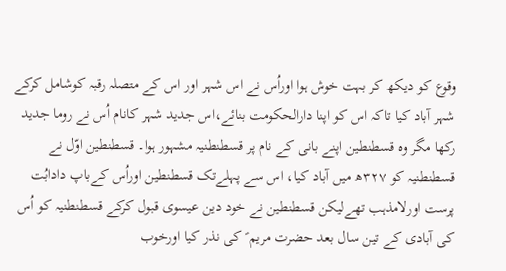وقوع کو دیکھ کر بہت خوش ہوا اوراُس نے اس شہر اور اس کے متصلہ رقبہ کوشامل کرکے شہر آباد کیا تاکہ اس کو اپنا دارالحکومت بنائے،اس جدید شہر کانام اُس نے روما جدید رکھا مگر وہ قسطنطین اپنے بانی کے نام پر قسطنطنیہ مشہور ہوا۔ قسطنطین اوّل نے قسطنطنیہ کو ۳۲۷ھ میں آباد کیا، اس سے پہلےتک قسطنطین اوراُس کےباپ دادابُت پرست اورلامذہب تھےلیکن قسطنطین نے خود دین عیسوی قبول کرکے قسطنطنیہ کو اُس کی آبادی کے تین سال بعد حضرت مریم ؑ کی نذر کیا اورخوب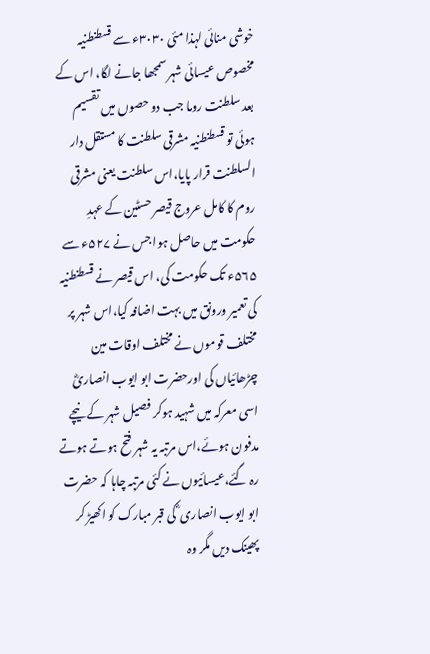خوشی منائی لہذا مئی ۳۰۳۰ء سے قسطنطنیہ مخصوص عیسائی شہر سمجھا جانے لگا، اس کے بعد سلطنت روما جب دو حصوں میں تقسیم ہوئی تو قسطنطنیہ مشرقی سلطنت کا مستقل دار السلطنت قرار پایا،اس سلطنت یعنی مشرقی روم کا کامل عروج قیصر حسٹین کے عہدِ حکومت میں حاصل ہوا جس نے ۵۲۷ء سے ۵۶۵ء تک حکومت کی، اس قیصر نے قسطنطنیہ کی تعمیر ورونق میں بہت اضافہ کیا،اس شہر پر مختلف قوموں نے مختلف اوقات مین چڑھائیاں کی اورحضرت ابو ایوب انصاریؓ اسی معرکہ میں شہید ہوکر فصیل شہر کے نیچے مدفون ہوئے،اس مرتبہ یہ شہر فتح ہوتے ہوتے رہ گئے،عیسائیوں نے کئی مرتبہ چاہا کہ حضرت ابو ایوب انصاری ؓ کی قبر مبارک کو اکھیڑ کر پھینک دیں مگر وہ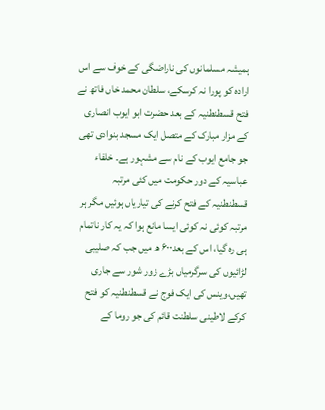ہمیشہ مسلمانوں کی ناراضگی کے خوف سے اس ارادہ کو پورا نہ کرسکے، سلطان محمد خاں فاتھ نے فتح قسطنطنیہ کے بعد حضرت ابو ایوب انصاری کے مزار مبارک کے متصل ایک مسجد بنوادی تھی جو جامع ایوب کے نام سے مشہور ہے۔ خلفاء عباسیہ کے دور حکومت میں کئی مرتبہ قسطنطنیہ کے فتح کرنے کی تیاریاں ہوئیں مگر ہر مرتبہ کوئی نہ کوئی ایسا مانع ہوا کہ یہ کار ناتمام ہی رہ گیا، اس کے بعد۶۰۰ ھ میں جب کہ صلیبی لڑائیوں کی سرگرمیاں بڑے زور شور سے جاری تھیں،وینس کی ایک فوج نے قسطنطنیہ کو فتح کرکے لاطینی سلطنت قائم کی جو روما کے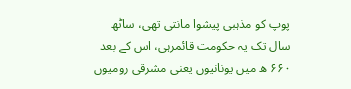پوپ کو مذہبی پیشوا مانتی تھی، ساٹھ سال تک یہ حکومت قائمرہی، اس کے بعد ۶۶۰ ھ میں یونانیوں یعنی مشرقی رومیوں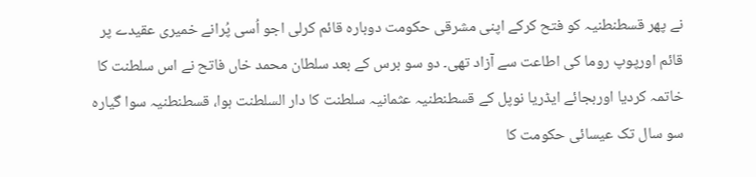نے پھر قسطنطنیہ کو فتح کرکے اپنی مشرقی حکومت دوبارہ قائم کرلی اجو اُسی پُرانے خمیری عقیدے پر قائم اورپوپ روما کی اطاعت سے آزاد تھی۔ دو سو برس کے بعد سلطان محمد خاں فاتح نے اس سلطنت کا خاتمہ کردیا اوربجائے ایڈریا نوپل کے قسطنطنیہ عثمانیہ سلطنت کا دار السلطنت ہوا، قسطنطنیہ سوا گیارہ سو سال تک عیسائی حکومت کا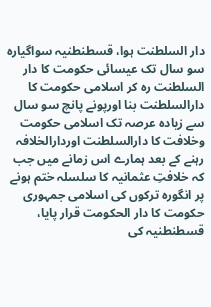دار السلطنت ہوا، قسطنطنیہ سواگیارہ سو سال تک عیسائی حکومت کا دار السلطنت رہ کر اسلامی حکومت کا دارالسلطنت بنا اورپونے پانچ سو سال سے زیادہ عرصہ تک اسلامی حکومت وخلافت کا دارالسلطنت اوردارالخلافہ رہنے کے بعد ہمارے اس زمانے میں جب کہ خلافتِ عثمانیہ کا سلسلہ ختم ہونے پر انگورہ ترکوں کی اسلامی جمہوری حکومت کا دار الحکومت قرار پایا، قسطنطنیہ کی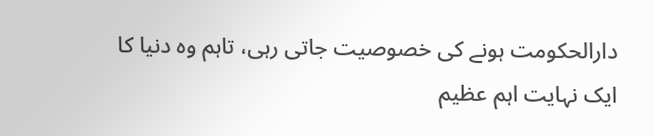دارالحکومت ہونے کی خصوصیت جاتی رہی، تاہم وہ دنیا کا ایک نہایت اہم عظیم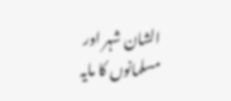الشان شہر اور مسلمانوں کا مایہ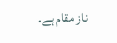ناز مقام ہے۔